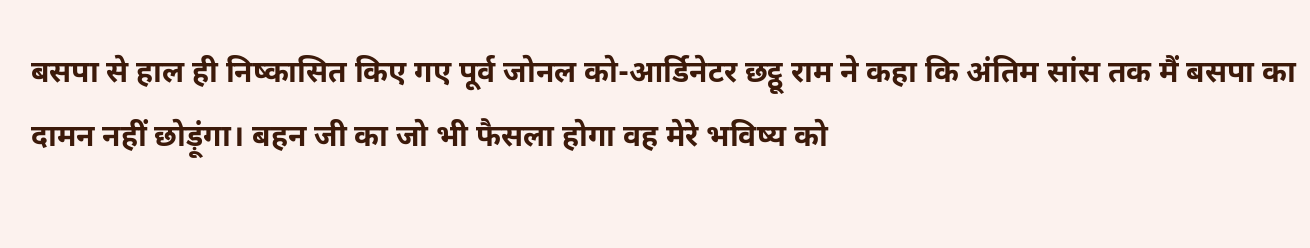बसपा से हाल ही निष्कासित किए गए पूर्व जोनल को-आर्डिनेटर छट्ठू राम ने कहा कि अंतिम सांस तक मैं बसपा का दामन नहीं छोड़ूंगा। बहन जी का जो भी फैसला होगा वह मेरे भविष्य को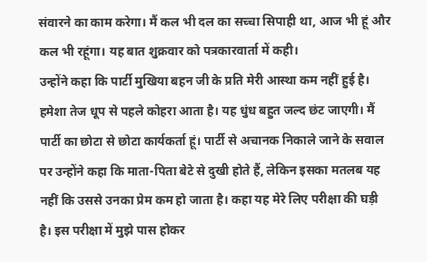संवारने का काम करेगा। मैं कल भी दल का सच्चा सिपाही था, आज भी हूं और कल भी रहूंगा। यह बात शुक्रवार को पत्रकारवार्ता में कही।
उन्होंने कहा कि पार्टी मुखिया बहन जी के प्रति मेरी आस्था कम नहीं हुई है। हमेशा तेज धूप से पहले कोहरा आता है। यह धुंध बहुत जल्द छंट जाएगी। मैं पार्टी का छोटा से छोटा कार्यकर्ता हूं। पार्टी से अचानक निकाले जाने के सवाल पर उन्होंने कहा कि माता-पिता बेटे से दुखी होते हैं, लेकिन इसका मतलब यह नहीं कि उससे उनका प्रेम कम हो जाता है। कहा यह मेरे लिए परीक्षा की घड़ी है। इस परीक्षा में मुझे पास होकर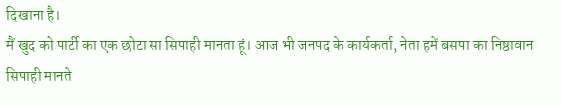दिखाना है।
मैं खुद को पार्टी का एक छोटा सा सिपाही मानता हूं। आज भी जनपद के कार्यकर्ता, नेता हमें बसपा का निष्ठावान सिपाही मानते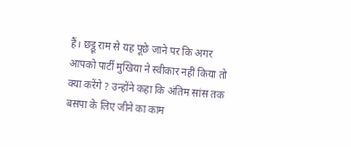हैं। छट्ठू राम से यह पूछे जाने पर कि अगर आपको पार्टी मुखिया ने स्वीकार नहीं किया तो क्या करेंगे ? उन्होंने कहा कि अंतिम सांस तक बसपा के लिए जीने का काम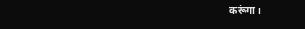करूंगा।